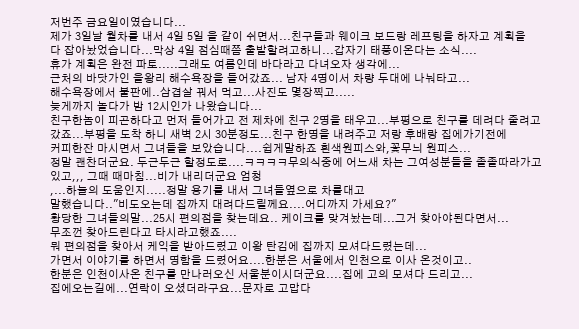저번주 금요일이였습니다...
제가 3일날 월차를 내서 4일 5일 을 같이 쉬면서...친구들과 웨이크 보드랑 레프팅을 하자고 계획을
다 잡아놨었습니다...막상 4일 점심때쯤 출발할려고하니...갑자기 태풍이온다는 소식....
휴가 계획은 완전 파토.....그래도 여름인데 바다라고 다녀오자 생각에...
근처의 바닷가인 을왕리 해수욕장을 들어갔죠... 남자 4명이서 차량 두대에 나눠타고...
해수욕장에서 불판에..삼겹살 꿔서 먹고...사진도 몇장찍고.....
늦게까지 놀다가 밤 12시인가 나왔습니다...
친구한놈이 피곤하다고 먼저 들어가고 전 제차에 친구 2명을 태우고...부평으로 친구를 데려다 줄려고
갔죠...부평을 도착 하니 새벽 2시 30분정도...친구 한명을 내려주고 저랑 후배랑 집에가기전에
커피한잔 마시면서 그녀들을 보았습니다....쉽게말하죠 흰색원피스와,꽃무늬 원피스...
정말 괜찬더군요. 두근두근 할정도로....ㅋㅋㅋㅋ무의식중에 어느새 차는 그여성분들을 졸졸따라가고
있고,,, 그때 때마침...비가 내리더군요 엄청
,...하늘의 도움인지.....정말 용기를 내서 그녀들옆으로 차를대고
말했습니다.."비도오는데 집까지 대려다드릴께요....어디까지 가세요?"
황당한 그녀들의말...25시 편의점을 찾는데요.. 케이크를 맞겨놨는데...그거 찾아야된다면서...
무조껀 찾아드린다고 타시라고했죠....
뭐 편의점을 찾아서 케익을 받아드렸고 이왕 탄김에 집까지 모셔다드렸는데...
가면서 이야기를 하면서 명함을 드렸어요....한분은 서울에서 인천으로 이사 온것이고..
한분은 인천이사온 친구를 만나러오신 서울분이시더군요....집에 고의 모셔다 드리고...
집에오는길에...연락이 오셨더라구요...문자로 고맙다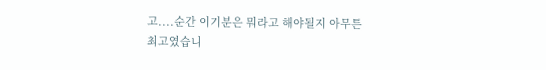고....순간 이기분은 뭐라고 해야될지 아무튼
최고였습니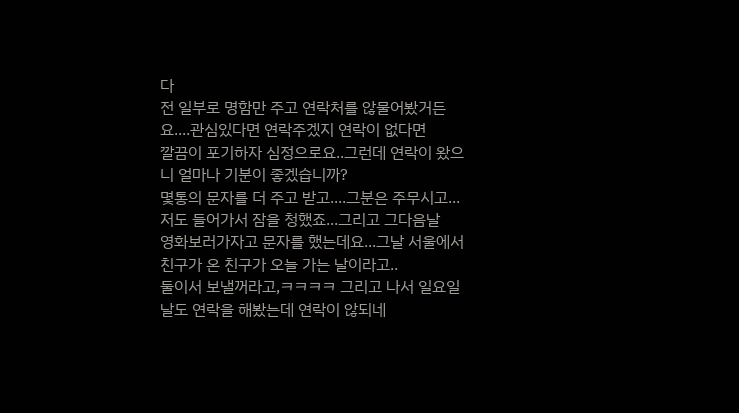다
전 일부로 명함만 주고 연락처를 않물어봤거든요....관심있다면 연락주겠지 연락이 없다면
깔끔이 포기하자 심정으로요..그런데 연락이 왔으니 얼마나 기분이 좋겠습니까?
몇통의 문자를 더 주고 받고....그분은 주무시고...저도 들어가서 잠을 청했죠...그리고 그다음날
영화보러가자고 문자를 했는데요...그날 서울에서 친구가 온 친구가 오늘 가는 날이라고..
둘이서 보낼꺼라고,ㅋㅋㅋㅋ 그리고 나서 일요일날도 연락을 해봤는데 연락이 않되네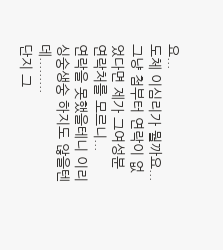요...
도체 이심리가 뭘까요...그냥 첨부터 연락이 없었다면 제가 그여성분 연락처를 모르니...
연락을 못했을테니 이리 싱숭생숭 하지도 않을텐데.........
단지 그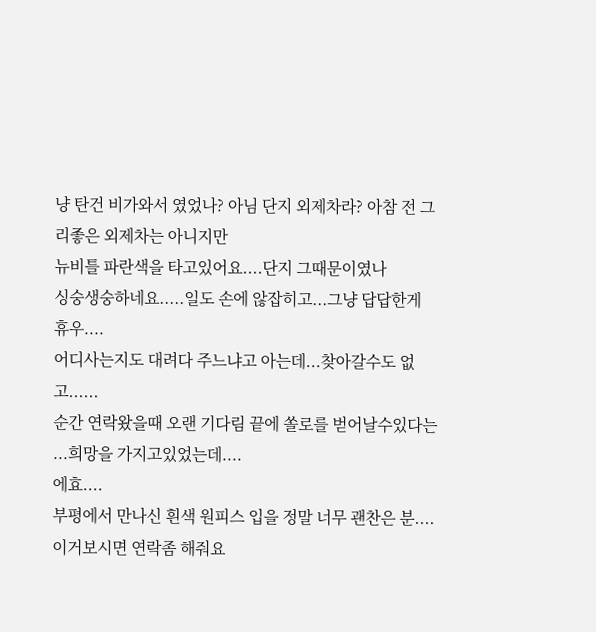냥 탄건 비가와서 였었나? 아님 단지 외제차라? 아참 전 그리좋은 외제차는 아니지만
뉴비틀 파란색을 타고있어요....단지 그때문이였나
싱숭생숭하네요.....일도 손에 않잡히고...그냥 답답한게 휴우....
어디사는지도 대려다 주느냐고 아는데...찾아갈수도 없고......
순간 연락왔을때 오랜 기다림 끝에 쏠로를 벋어날수있다는 ...희망을 가지고있었는데....
에효....
부평에서 만나신 흰색 원피스 입을 정말 너무 괜찬은 분....이거보시면 연락좀 해줘요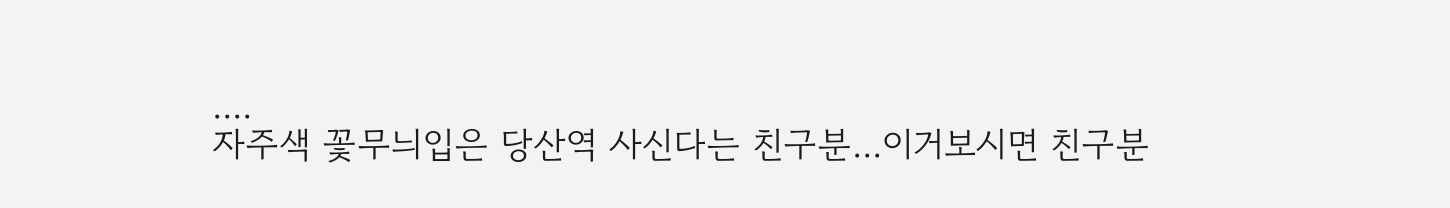....
자주색 꽃무늬입은 당산역 사신다는 친구분...이거보시면 친구분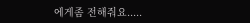에게좀 전해줘요.....